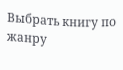Выбрать книгу по жанру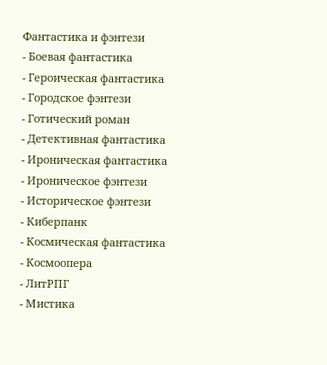Фантастика и фэнтези
- Боевая фантастика
- Героическая фантастика
- Городское фэнтези
- Готический роман
- Детективная фантастика
- Ироническая фантастика
- Ироническое фэнтези
- Историческое фэнтези
- Киберпанк
- Космическая фантастика
- Космоопера
- ЛитРПГ
- Мистика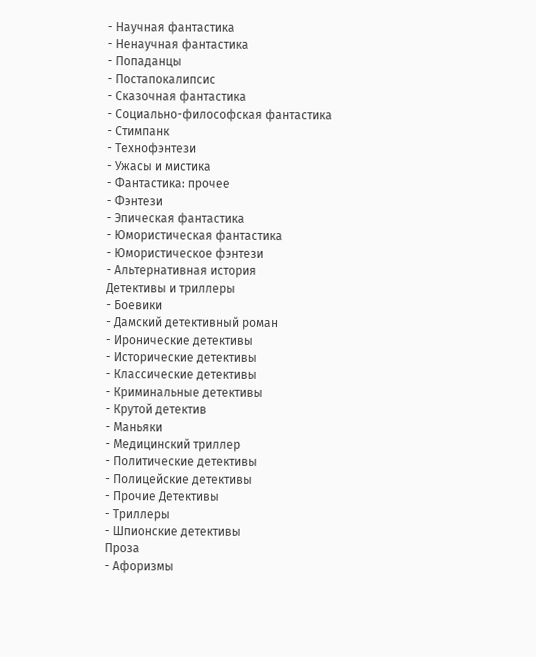- Научная фантастика
- Ненаучная фантастика
- Попаданцы
- Постапокалипсис
- Сказочная фантастика
- Социально-философская фантастика
- Стимпанк
- Технофэнтези
- Ужасы и мистика
- Фантастика: прочее
- Фэнтези
- Эпическая фантастика
- Юмористическая фантастика
- Юмористическое фэнтези
- Альтернативная история
Детективы и триллеры
- Боевики
- Дамский детективный роман
- Иронические детективы
- Исторические детективы
- Классические детективы
- Криминальные детективы
- Крутой детектив
- Маньяки
- Медицинский триллер
- Политические детективы
- Полицейские детективы
- Прочие Детективы
- Триллеры
- Шпионские детективы
Проза
- Афоризмы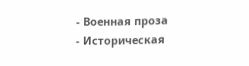- Военная проза
- Историческая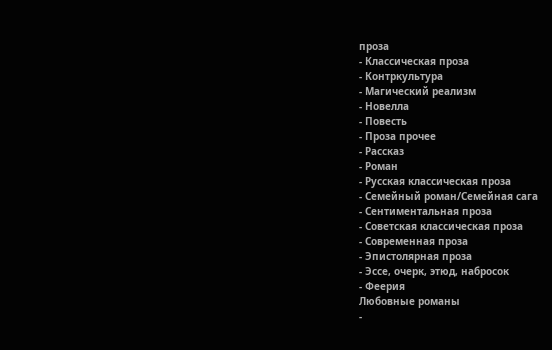проза
- Классическая проза
- Контркультура
- Магический реализм
- Новелла
- Повесть
- Проза прочее
- Рассказ
- Роман
- Русская классическая проза
- Семейный роман/Семейная сага
- Сентиментальная проза
- Советская классическая проза
- Современная проза
- Эпистолярная проза
- Эссе, очерк, этюд, набросок
- Феерия
Любовные романы
-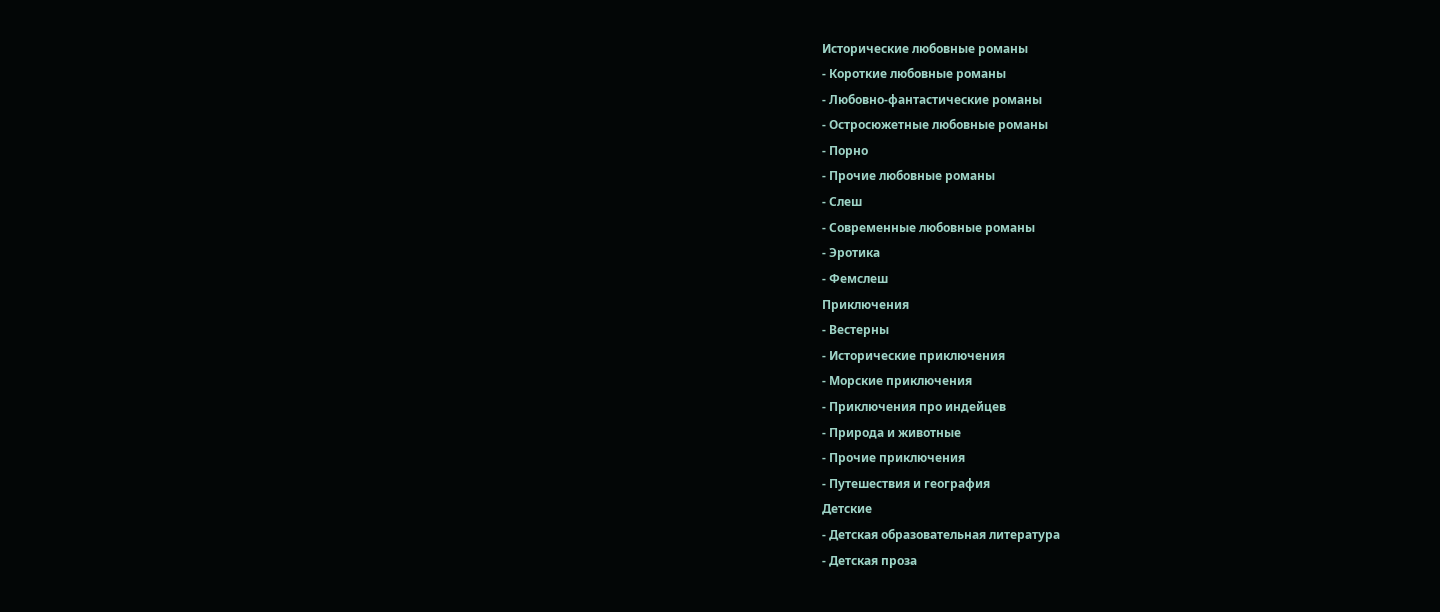Исторические любовные романы
- Короткие любовные романы
- Любовно-фантастические романы
- Остросюжетные любовные романы
- Порно
- Прочие любовные романы
- Слеш
- Современные любовные романы
- Эротика
- Фемслеш
Приключения
- Вестерны
- Исторические приключения
- Морские приключения
- Приключения про индейцев
- Природа и животные
- Прочие приключения
- Путешествия и география
Детские
- Детская образовательная литература
- Детская проза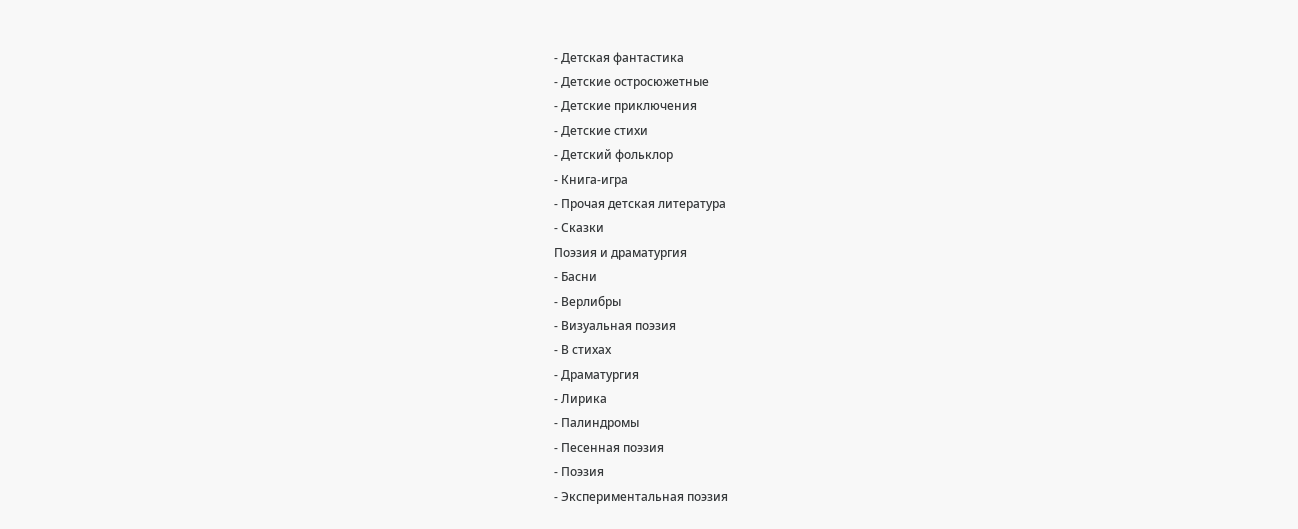- Детская фантастика
- Детские остросюжетные
- Детские приключения
- Детские стихи
- Детский фольклор
- Книга-игра
- Прочая детская литература
- Сказки
Поэзия и драматургия
- Басни
- Верлибры
- Визуальная поэзия
- В стихах
- Драматургия
- Лирика
- Палиндромы
- Песенная поэзия
- Поэзия
- Экспериментальная поэзия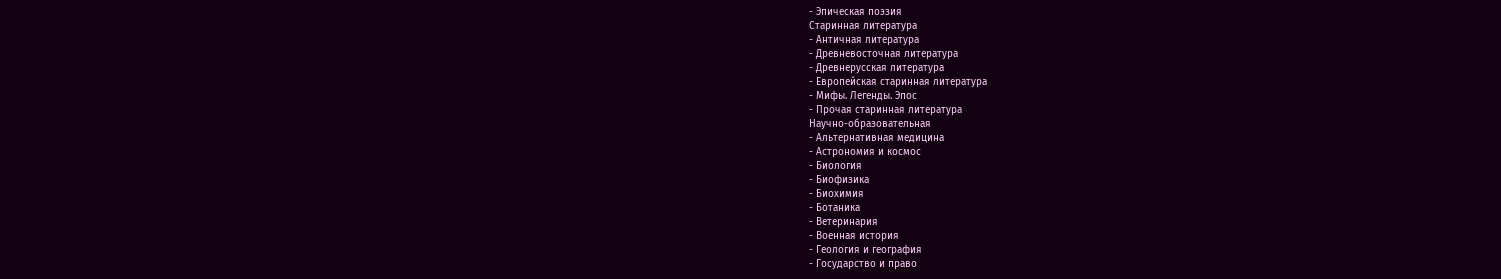- Эпическая поэзия
Старинная литература
- Античная литература
- Древневосточная литература
- Древнерусская литература
- Европейская старинная литература
- Мифы. Легенды. Эпос
- Прочая старинная литература
Научно-образовательная
- Альтернативная медицина
- Астрономия и космос
- Биология
- Биофизика
- Биохимия
- Ботаника
- Ветеринария
- Военная история
- Геология и география
- Государство и право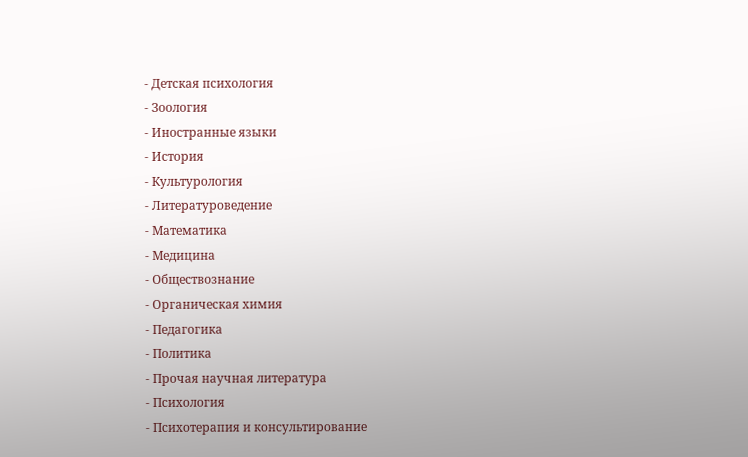- Детская психология
- Зоология
- Иностранные языки
- История
- Культурология
- Литературоведение
- Математика
- Медицина
- Обществознание
- Органическая химия
- Педагогика
- Политика
- Прочая научная литература
- Психология
- Психотерапия и консультирование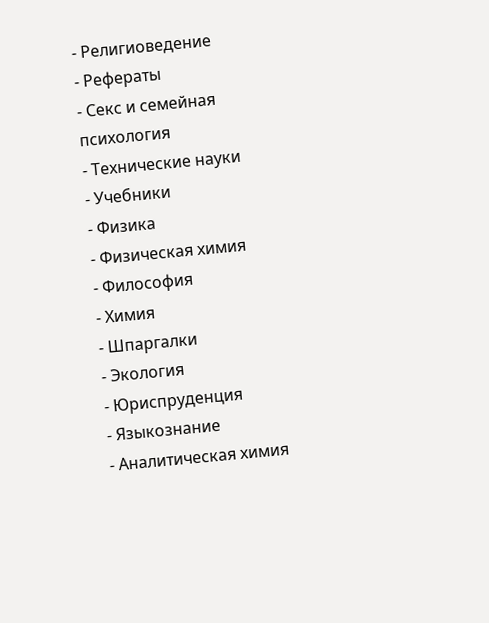- Религиоведение
- Рефераты
- Секс и семейная психология
- Технические науки
- Учебники
- Физика
- Физическая химия
- Философия
- Химия
- Шпаргалки
- Экология
- Юриспруденция
- Языкознание
- Аналитическая химия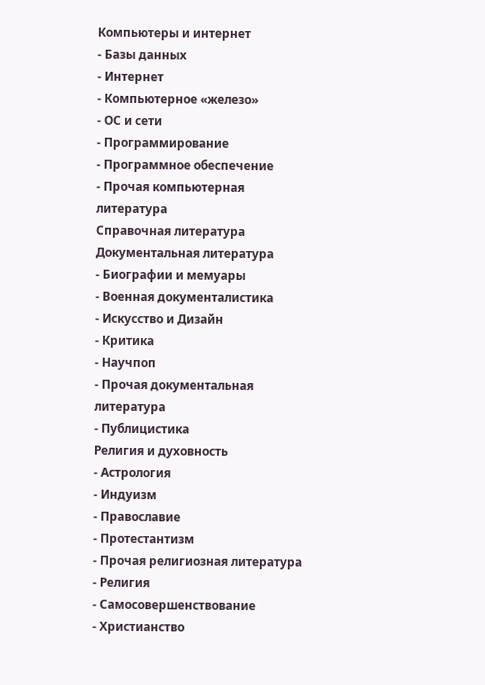Компьютеры и интернет
- Базы данных
- Интернет
- Компьютерное «железо»
- ОС и сети
- Программирование
- Программное обеспечение
- Прочая компьютерная литература
Справочная литература
Документальная литература
- Биографии и мемуары
- Военная документалистика
- Искусство и Дизайн
- Критика
- Научпоп
- Прочая документальная литература
- Публицистика
Религия и духовность
- Астрология
- Индуизм
- Православие
- Протестантизм
- Прочая религиозная литература
- Религия
- Самосовершенствование
- Христианство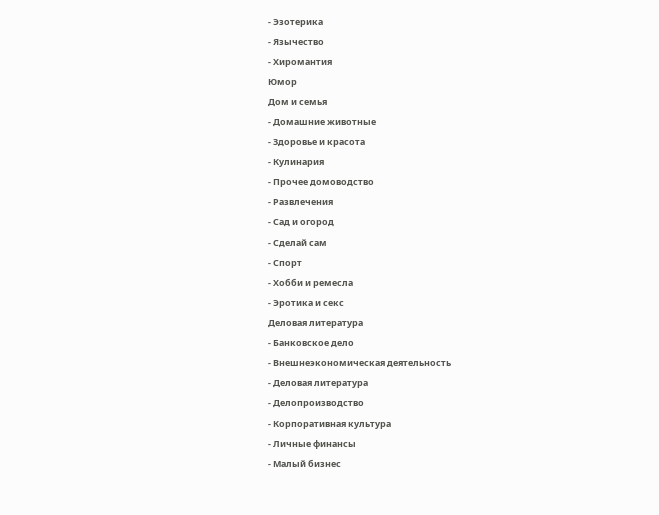- Эзотерика
- Язычество
- Хиромантия
Юмор
Дом и семья
- Домашние животные
- Здоровье и красота
- Кулинария
- Прочее домоводство
- Развлечения
- Сад и огород
- Сделай сам
- Спорт
- Хобби и ремесла
- Эротика и секс
Деловая литература
- Банковское дело
- Внешнеэкономическая деятельность
- Деловая литература
- Делопроизводство
- Корпоративная культура
- Личные финансы
- Малый бизнес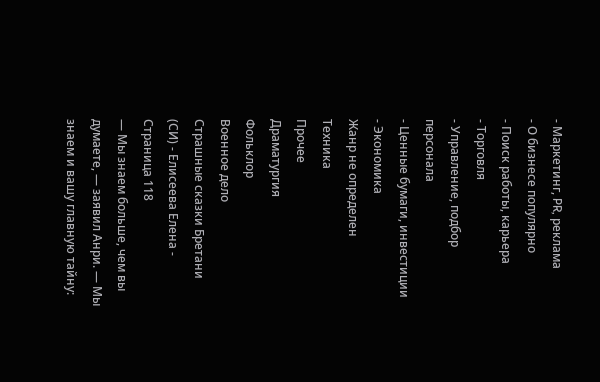- Маркетинг, PR, реклама
- О бизнесе популярно
- Поиск работы, карьера
- Торговля
- Управление, подбор персонала
- Ценные бумаги, инвестиции
- Экономика
Жанр не определен
Техника
Прочее
Драматургия
Фольклор
Военное дело
Страшные сказки Бретани (СИ) - Елисеева Елена - Страница 118
— Мы знаем больше, чем вы думаете, — заявил Анри. — Мы знаем и вашу главную тайну: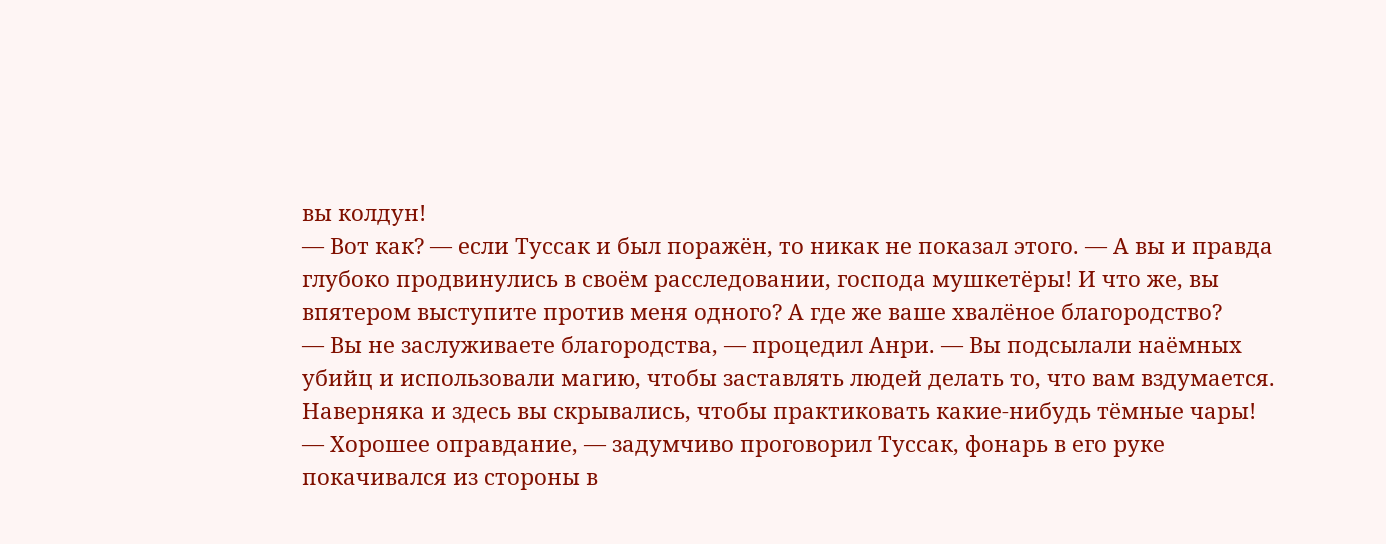вы колдун!
— Вот как? — если Туссак и был поражён, то никак не показал этого. — А вы и правда глубоко продвинулись в своём расследовании, господа мушкетёры! И что же, вы впятером выступите против меня одного? А где же ваше хвалёное благородство?
— Вы не заслуживаете благородства, — процедил Анри. — Вы подсылали наёмных убийц и использовали магию, чтобы заставлять людей делать то, что вам вздумается. Наверняка и здесь вы скрывались, чтобы практиковать какие-нибудь тёмные чары!
— Хорошее оправдание, — задумчиво проговорил Туссак, фонарь в его руке покачивался из стороны в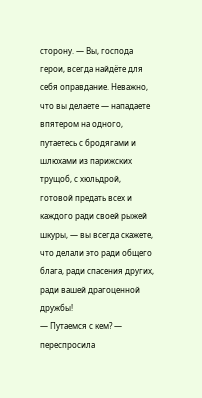сторону. — Вы, господа герои, всегда найдёте для себя оправдание. Неважно, что вы делаете — нападаете впятером на одного, путаетесь с бродягами и шлюхами из парижских трущоб, с хюльдрой, готовой предать всех и каждого ради своей рыжей шкуры, — вы всегда скажете, что делали это ради общего блага, ради спасения других, ради вашей драгоценной дружбы!
— Путаемся с кем? — переспросила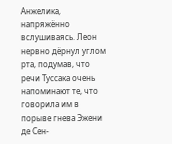Анжелика, напряжённо вслушиваясь. Леон нервно дёрнул углом рта, подумав, что речи Туссака очень напоминают те, что говорила им в порыве гнева Эжени де Сен-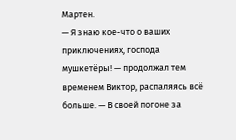Мартен.
— Я знаю кое-что о ваших приключениях, господа мушкетёры! — продолжал тем временем Виктор, распаляясь всё больше. — В своей погоне за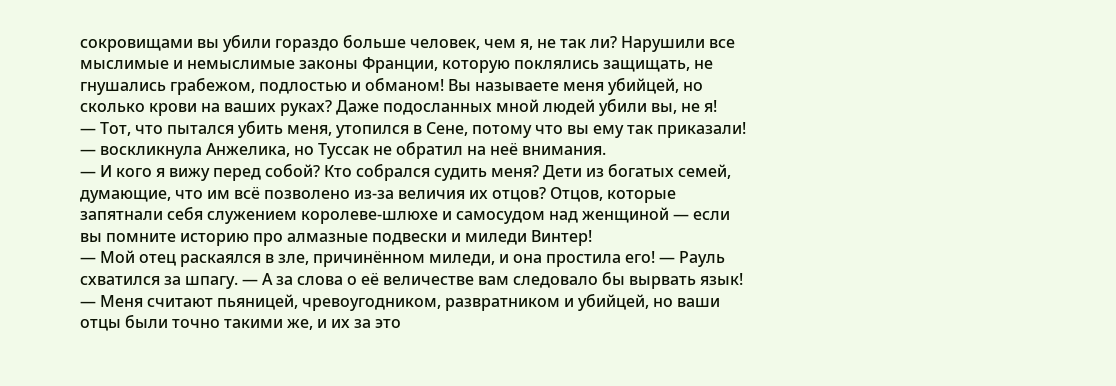сокровищами вы убили гораздо больше человек, чем я, не так ли? Нарушили все мыслимые и немыслимые законы Франции, которую поклялись защищать, не гнушались грабежом, подлостью и обманом! Вы называете меня убийцей, но сколько крови на ваших руках? Даже подосланных мной людей убили вы, не я!
— Тот, что пытался убить меня, утопился в Сене, потому что вы ему так приказали! — воскликнула Анжелика, но Туссак не обратил на неё внимания.
— И кого я вижу перед собой? Кто собрался судить меня? Дети из богатых семей, думающие, что им всё позволено из-за величия их отцов? Отцов, которые запятнали себя служением королеве-шлюхе и самосудом над женщиной — если вы помните историю про алмазные подвески и миледи Винтер!
— Мой отец раскаялся в зле, причинённом миледи, и она простила его! — Рауль схватился за шпагу. — А за слова о её величестве вам следовало бы вырвать язык!
— Меня считают пьяницей, чревоугодником, развратником и убийцей, но ваши отцы были точно такими же, и их за это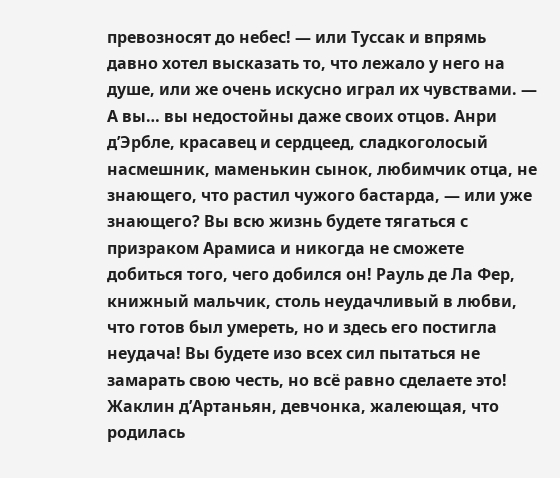превозносят до небес! — или Туссак и впрямь давно хотел высказать то, что лежало у него на душе, или же очень искусно играл их чувствами. — А вы… вы недостойны даже своих отцов. Анри д’Эрбле, красавец и сердцеед, сладкоголосый насмешник, маменькин сынок, любимчик отца, не знающего, что растил чужого бастарда, — или уже знающего? Вы всю жизнь будете тягаться с призраком Арамиса и никогда не сможете добиться того, чего добился он! Рауль де Ла Фер, книжный мальчик, столь неудачливый в любви, что готов был умереть, но и здесь его постигла неудача! Вы будете изо всех сил пытаться не замарать свою честь, но всё равно сделаете это! Жаклин д’Артаньян, девчонка, жалеющая, что родилась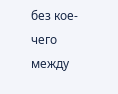без кое-чего между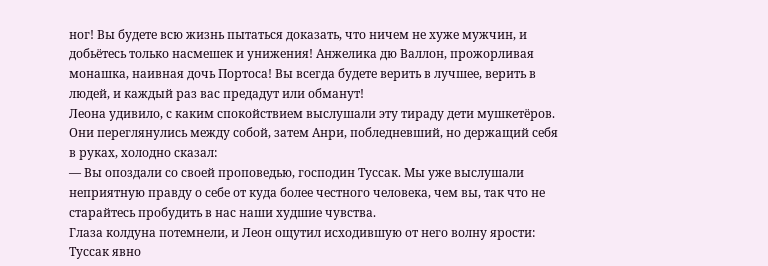ног! Вы будете всю жизнь пытаться доказать, что ничем не хуже мужчин, и добьётесь только насмешек и унижения! Анжелика дю Валлон, прожорливая монашка, наивная дочь Портоса! Вы всегда будете верить в лучшее, верить в людей, и каждый раз вас предадут или обманут!
Леона удивило, с каким спокойствием выслушали эту тираду дети мушкетёров. Они переглянулись между собой, затем Анри, побледневший, но держащий себя в руках, холодно сказал:
— Вы опоздали со своей проповедью, господин Туссак. Мы уже выслушали неприятную правду о себе от куда более честного человека, чем вы, так что не старайтесь пробудить в нас наши худшие чувства.
Глаза колдуна потемнели, и Леон ощутил исходившую от него волну ярости: Туссак явно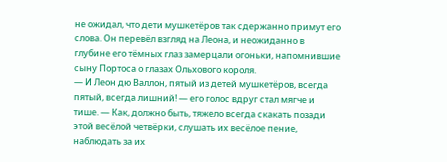не ожидал, что дети мушкетёров так сдержанно примут его слова. Он перевёл взгляд на Леона, и неожиданно в глубине его тёмных глаз замерцали огоньки, напомнившие сыну Портоса о глазах Ольхового короля.
— И Леон дю Валлон, пятый из детей мушкетёров, всегда пятый, всегда лишний! — его голос вдруг стал мягче и тише. — Как, должно быть, тяжело всегда скакать позади этой весёлой четвёрки, слушать их весёлое пение, наблюдать за их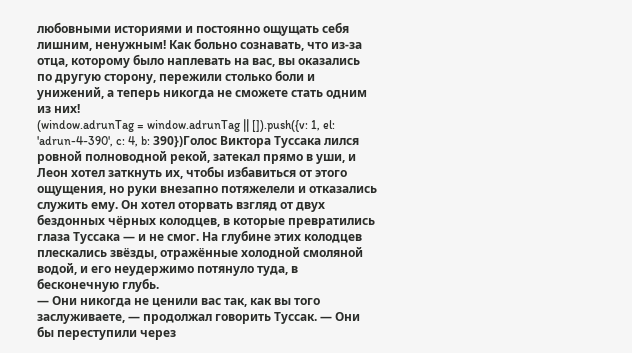любовными историями и постоянно ощущать себя лишним, ненужным! Как больно сознавать, что из-за отца, которому было наплевать на вас, вы оказались по другую сторону, пережили столько боли и унижений, а теперь никогда не сможете стать одним из них!
(window.adrunTag = window.adrunTag || []).push({v: 1, el: 'adrun-4-390', c: 4, b: 390})Голос Виктора Туссака лился ровной полноводной рекой, затекал прямо в уши, и Леон хотел заткнуть их, чтобы избавиться от этого ощущения, но руки внезапно потяжелели и отказались служить ему. Он хотел оторвать взгляд от двух бездонных чёрных колодцев, в которые превратились глаза Туссака — и не смог. На глубине этих колодцев плескались звёзды, отражённые холодной смоляной водой, и его неудержимо потянуло туда, в бесконечную глубь.
— Они никогда не ценили вас так, как вы того заслуживаете, — продолжал говорить Туссак. — Они бы переступили через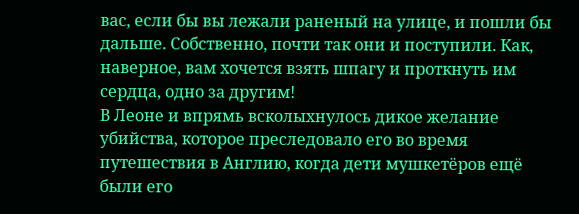вас, если бы вы лежали раненый на улице, и пошли бы дальше. Собственно, почти так они и поступили. Как, наверное, вам хочется взять шпагу и проткнуть им сердца, одно за другим!
В Леоне и впрямь всколыхнулось дикое желание убийства, которое преследовало его во время путешествия в Англию, когда дети мушкетёров ещё были его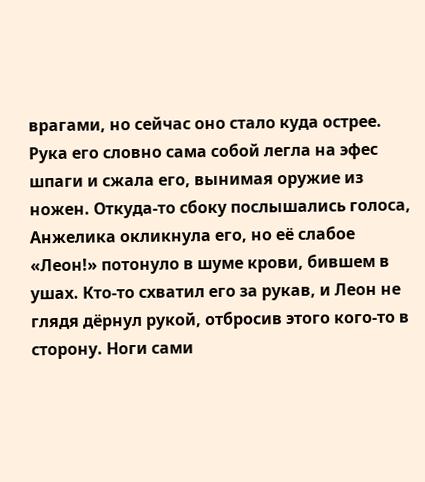врагами, но сейчас оно стало куда острее. Рука его словно сама собой легла на эфес шпаги и сжала его, вынимая оружие из ножен. Откуда-то сбоку послышались голоса, Анжелика окликнула его, но её слабое «Леон!» потонуло в шуме крови, бившем в ушах. Кто-то схватил его за рукав, и Леон не глядя дёрнул рукой, отбросив этого кого-то в сторону. Ноги сами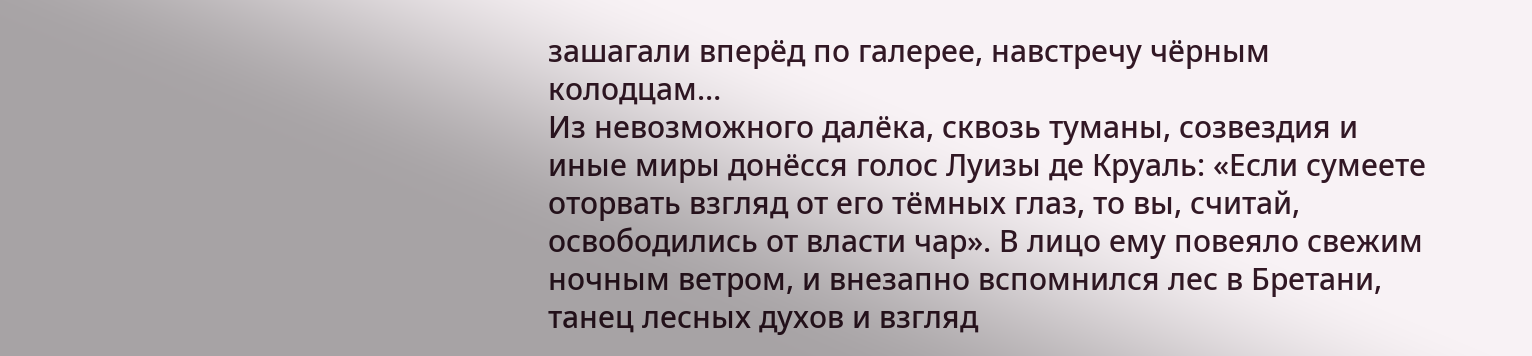зашагали вперёд по галерее, навстречу чёрным колодцам…
Из невозможного далёка, сквозь туманы, созвездия и иные миры донёсся голос Луизы де Круаль: «Если сумеете оторвать взгляд от его тёмных глаз, то вы, считай, освободились от власти чар». В лицо ему повеяло свежим ночным ветром, и внезапно вспомнился лес в Бретани, танец лесных духов и взгляд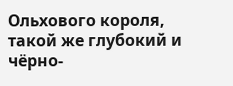Ольхового короля, такой же глубокий и чёрно-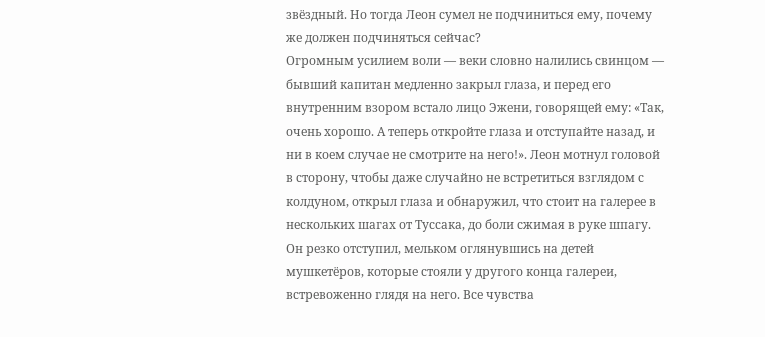звёздный. Но тогда Леон сумел не подчиниться ему, почему же должен подчиняться сейчас?
Огромным усилием воли — веки словно налились свинцом — бывший капитан медленно закрыл глаза, и перед его внутренним взором встало лицо Эжени, говорящей ему: «Так, очень хорошо. А теперь откройте глаза и отступайте назад, и ни в коем случае не смотрите на него!». Леон мотнул головой в сторону, чтобы даже случайно не встретиться взглядом с колдуном, открыл глаза и обнаружил, что стоит на галерее в нескольких шагах от Туссака, до боли сжимая в руке шпагу. Он резко отступил, мельком оглянувшись на детей мушкетёров, которые стояли у другого конца галереи, встревоженно глядя на него. Все чувства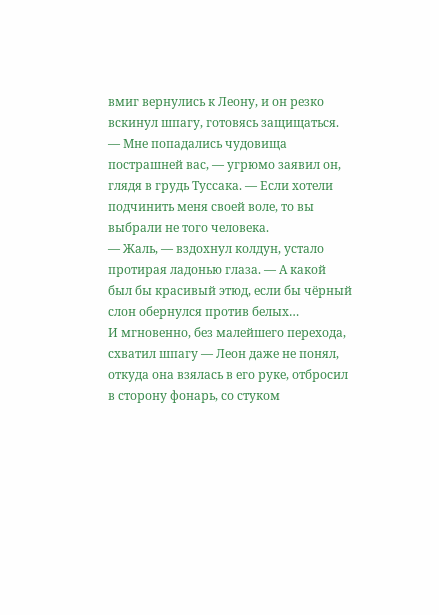вмиг вернулись к Леону, и он резко вскинул шпагу, готовясь защищаться.
— Мне попадались чудовища пострашней вас, — угрюмо заявил он, глядя в грудь Туссака. — Если хотели подчинить меня своей воле, то вы выбрали не того человека.
— Жаль, — вздохнул колдун, устало протирая ладонью глаза. — А какой был бы красивый этюд, если бы чёрный слон обернулся против белых…
И мгновенно, без малейшего перехода, схватил шпагу — Леон даже не понял, откуда она взялась в его руке, отбросил в сторону фонарь, со стуком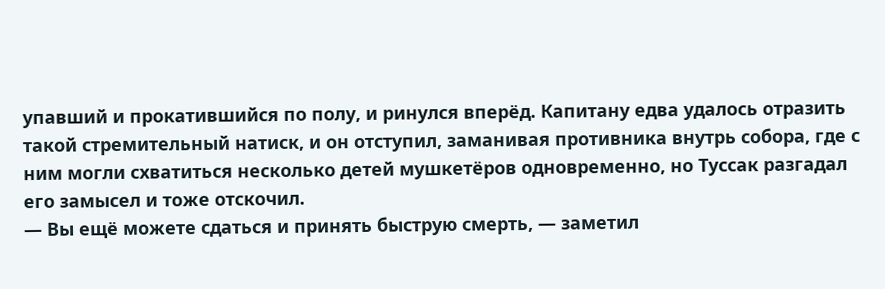упавший и прокатившийся по полу, и ринулся вперёд. Капитану едва удалось отразить такой стремительный натиск, и он отступил, заманивая противника внутрь собора, где с ним могли схватиться несколько детей мушкетёров одновременно, но Туссак разгадал его замысел и тоже отскочил.
— Вы ещё можете сдаться и принять быструю смерть, — заметил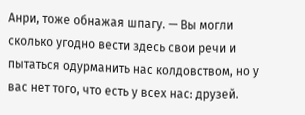Анри, тоже обнажая шпагу. — Вы могли сколько угодно вести здесь свои речи и пытаться одурманить нас колдовством, но у вас нет того, что есть у всех нас: друзей.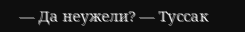— Да неужели? — Туссак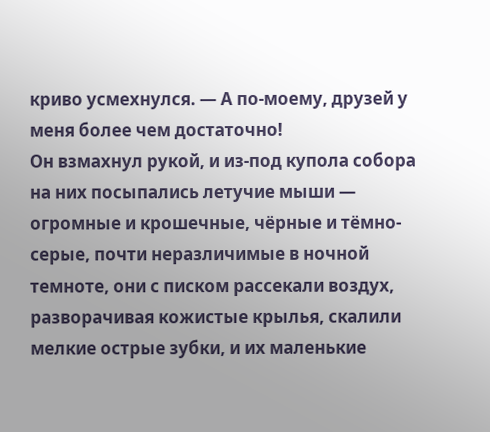криво усмехнулся. — А по-моему, друзей у меня более чем достаточно!
Он взмахнул рукой, и из-под купола собора на них посыпались летучие мыши — огромные и крошечные, чёрные и тёмно-серые, почти неразличимые в ночной темноте, они с писком рассекали воздух, разворачивая кожистые крылья, скалили мелкие острые зубки, и их маленькие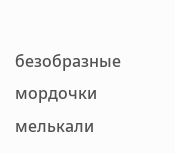безобразные мордочки мелькали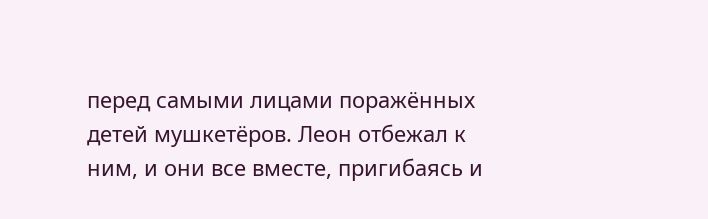перед самыми лицами поражённых детей мушкетёров. Леон отбежал к ним, и они все вместе, пригибаясь и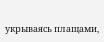укрываясь плащами,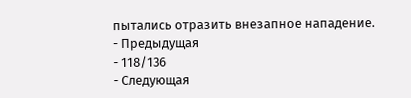пытались отразить внезапное нападение.
- Предыдущая
- 118/136
- Следующая